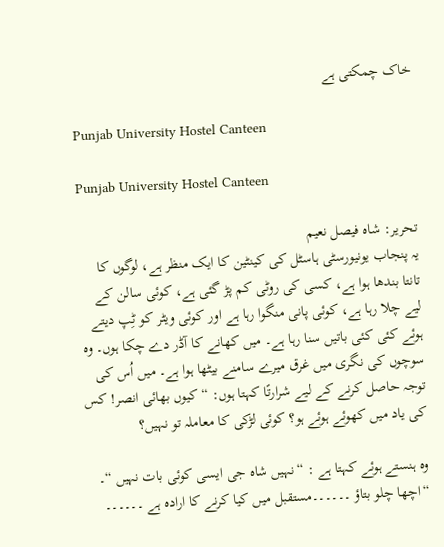خاک چمکتی ہے

Punjab University Hostel Canteen

Punjab University Hostel Canteen

تحریر: شاہ فیصل نعیم
یہ پنجاب یونیورسٹی ہاسٹل کی کینٹین کا ایک منظر ہے، لوگوں کا تانتا بندھا ہوا ہے، کسی کی روٹی کم پڑ گئی ہے، کوئی سالن کے لیے چلا رہا ہے، کوئی پانی منگوا رہا ہے اور کوئی ویٹر کو ٹِپ دیتے ہوئے کئی کئی باتیں سنا رہا ہے۔ میں کھانے کا آڈر دے چکا ہوں۔ وہ سوچوں کی نگری میں غرق میرے سامنے بیٹھا ہوا ہے۔ میں اُس کی توجہ حاصل کرنے کے لیے شرارتًا کہتا ہوں: “کیوں بھائی انصر! کس کی یاد میں کھوئے ہوئے ہو؟ کوئی لڑکی کا معاملہ تو نہیں؟

وہ ہنستے ہوئے کہتا ہے : “نہیں شاہ جی ایسی کوئی بات نہیں “۔ “اچھا چلو بتاؤ ۔۔۔۔۔۔مستقبل میں کیا کرنے کا ارادہ ہے ۔۔۔۔۔۔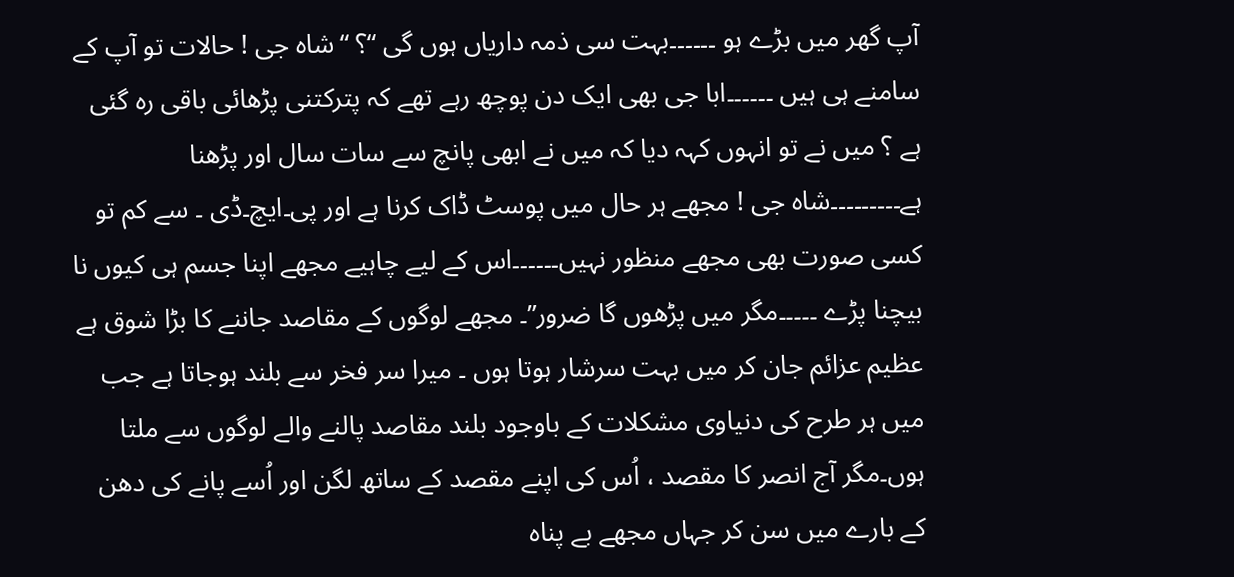آپ گھر میں بڑے ہو ۔۔۔۔۔۔بہت سی ذمہ داریاں ہوں گی “؟ “شاہ جی ! حالات تو آپ کے سامنے ہی ہیں ۔۔۔۔۔۔ابا جی بھی ایک دن پوچھ رہے تھے کہ پترکتنی پڑھائی باقی رہ گئی ہے ؟ میں نے تو انہوں کہہ دیا کہ میں نے ابھی پانچ سے سات سال اور پڑھنا ہے۔۔۔۔۔۔۔۔۔شاہ جی ! مجھے ہر حال میں پوسٹ ڈاک کرنا ہے اور پی۔ایچ۔ڈی ۔ سے کم تو کسی صورت بھی مجھے منظور نہیں۔۔۔۔۔۔اس کے لیے چاہیے مجھے اپنا جسم ہی کیوں نا بیچنا پڑے ۔۔۔۔۔مگر میں پڑھوں گا ضرور”۔ مجھے لوگوں کے مقاصد جاننے کا بڑا شوق ہے عظیم عزائم جان کر میں بہت سرشار ہوتا ہوں ۔ میرا سر فخر سے بلند ہوجاتا ہے جب میں ہر طرح کی دنیاوی مشکلات کے باوجود بلند مقاصد پالنے والے لوگوں سے ملتا ہوں۔مگر آج انصر کا مقصد ، اُس کی اپنے مقصد کے ساتھ لگن اور اُسے پانے کی دھن کے بارے میں سن کر جہاں مجھے بے پناہ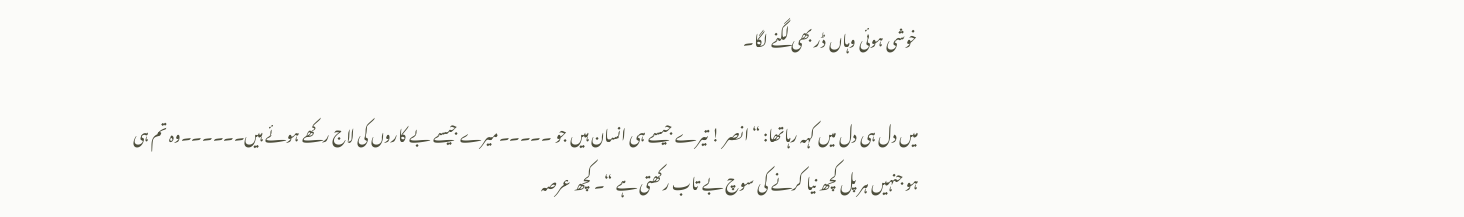خوشی ہوئی وہاں ڈر بھی لگنے لگا۔

میں دل ہی دل میں کہہ رہاتھا: “انصر ! تیرے جیسے ہی انسان ہیں جو ۔۔۔۔۔میرے جیسے بے کاروں کی لاج رکھے ہوئے ہیں۔۔۔۔۔۔وہ تم ہی ہو جنہیں ہر پل کچھ نیا کرنے کی سوچ بے تاب رکھتی ہے “۔ کچھ عرصہ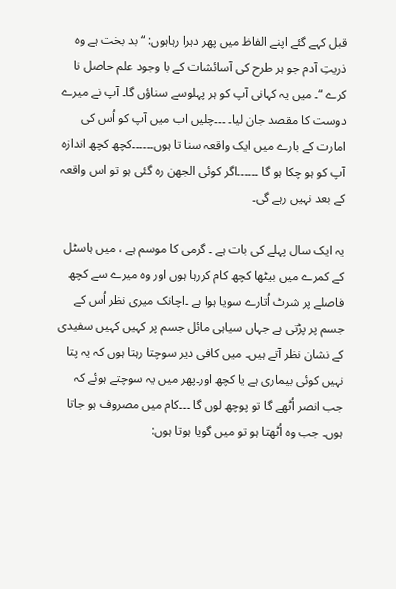قبل کہے گئے اپنے الفاظ میں پھر دہرا رہاہوں: “بد بخت ہے وہ ذریتِ آدم جو ہر طرح کی آسائشات کے با وجود علم حاصل نا کرے “۔ میں یہ کہانی آپ کو ہر پہلوسے سناؤں گا۔ آپ نے میرے دوست کا مقصد جان لیا۔ ۔۔۔چلیں اب میں آپ کو اُس کی امارت کے بارے میں ایک واقعہ سنا تا ہوں۔۔۔۔۔۔کچھ کچھ اندازہ آپ کو ہو چکا ہو گا ۔۔۔۔۔۔اگر کوئی الجھن رہ گئی ہو تو اس واقعہ کے بعد نہیں رہے گی۔

یہ ایک سال پہلے کی بات ہے ۔ گرمی کا موسم ہے ، میں ہاسٹل کے کمرے میں بیٹھا کچھ کام کررہا ہوں اور وہ میرے سے کچھ فاصلے پر شرٹ اُتارے سویا ہوا ہے ۔اچانک میری نظر اُس کے جسم پر پڑتی ہے جہاں سیاہی مائل جسم پر کہیں کہیں سفیدی کے نشان نظر آتے ہیں۔ میں کافی دیر سوچتا رہتا ہوں کہ یہ پتا نہیں کوئی بیماری ہے یا کچھ اور۔پھر میں یہ سوچتے ہوئے کہ جب انصر اُٹھے گا تو پوچھ لوں گا ۔۔۔کام میں مصروف ہو جاتا ہوں۔ جب وہ اُٹھتا ہو تو میں گویا ہوتا ہوں: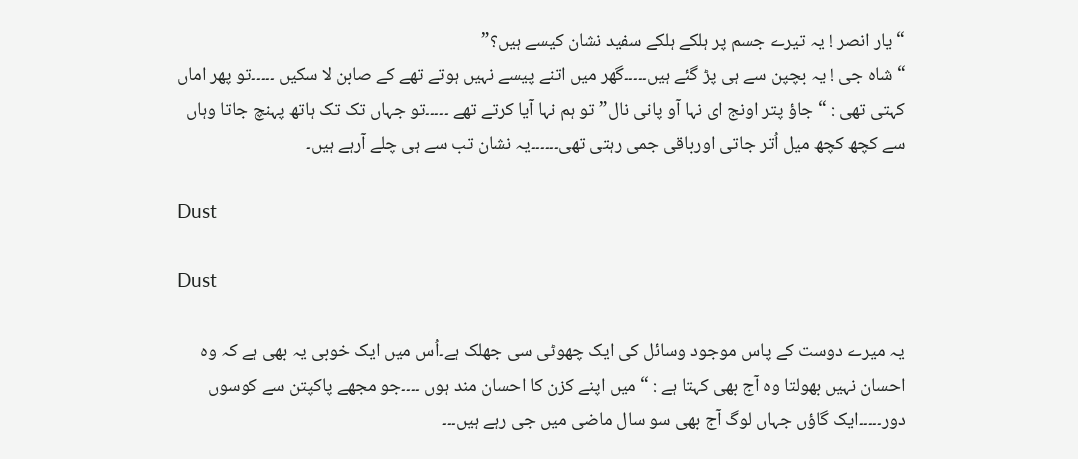“یار انصر ! یہ تیرے جسم پر ہلکے ہلکے سفید نشان کیسے ہیں؟”
“شاہ جی ! یہ بچپن سے ہی پڑ گئے ہیں۔۔۔۔۔گھر میں اتنے پیسے نہیں ہوتے تھے کے صابن لا سکیں ۔۔۔۔۔تو پھر اماں کہتی تھی : “جاؤ پتر اونج ای نہا آو پانی نال” تو ہم نہا آیا کرتے تھے ۔۔۔۔۔تو جہاں تک تک ہاتھ پہنچ جاتا وہاں سے کچھ کچھ میل اُتر جاتی اورباقی جمی رہتی تھی۔۔۔۔۔۔یہ نشان تب سے ہی چلے آرہے ہیں۔

Dust

Dust

یہ میرے دوست کے پاس موجود وسائل کی ایک چھوٹی سی جھلک ہے۔اُس میں ایک خوبی یہ بھی ہے کہ وہ احسان نہیں بھولتا وہ آج بھی کہتا ہے : “میں اپنے کزن کا احسان مند ہوں ۔۔۔۔جو مجھے پاکپتن سے کوسوں دور۔۔۔۔۔ایک گاؤں جہاں لوگ آج بھی سو سال ماضی میں جی رہے ہیں۔۔۔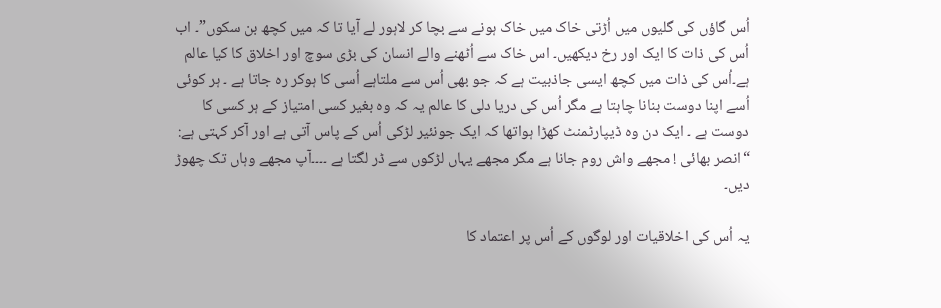اُس گاؤں کی گلیوں میں اُڑتی خاک میں خاک ہونے سے بچا کر لاہور لے آیا تا کہ میں کچھ بن سکوں”۔ اب اُس کی ذات کا ایک اور رخ دیکھیں۔ اس خاک سے اُٹھنے والے انسان کی بڑی سوچ اور اخلاق کا کیا عالم ہے۔اُس کی ذات میں کچھ ایسی جاذبیت ہے کہ جو بھی اُس سے ملتاہے اُسی کا ہوکر رہ جاتا ہے ۔ ہر کوئی اُسے اپنا دوست بنانا چاہتا ہے مگر اُس کی دریا دلی کا عالم یہ کہ وہ بغیر کسی امتیاز کے ہر کسی کا دوست ہے ۔ ایک دن وہ ڈیپارٹمنٹ کھڑا ہواتھا کہ ایک جونئیر لڑکی اُس کے پاس آتی ہے اور آکر کہتی ہے: “انصر بھائی ! مجھے واش روم جانا ہے مگر مجھے یہاں لڑکوں سے ڈر لگتا ہے ۔۔۔۔آپ مجھے وہاں تک چھوڑ دیں۔

یہ اُس کی اخلاقیات اور لوگوں کے اُس پر اعتماد کا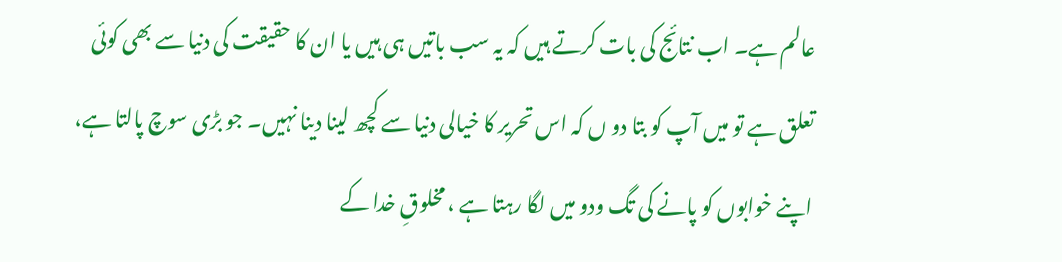عالم ہے۔ اب نتائج کی بات کرتے ہیں کہ یہ سب باتیں ہی ہیں یا ان کا حقیقت کی دنیا سے بھی کوئی تعلق ہے تو میں آپ کو بتا دو ں کہ اس تحریر کا خیالی دنیا سے کچھ لینا دینا نہیں۔ جو بڑی سوچ پالتا ہے، اپنے خوابوں کو پانے کی تگ ودو میں لگا رہتا ہے ، مخلوقِ خدا کے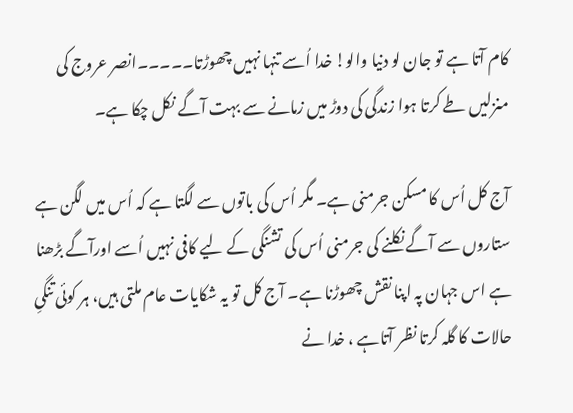کام آتا ہے تو جان لو دنیا والو! خدا اُسے تنہا نہیں چھوڑتا۔۔۔۔۔انصر عروج کی منزلیں طے کرتا ہوا زندگی کی دوڑ میں زمانے سے بہت آگے نکل چکا ہے۔

آج کل اُس کا مسکن جرمنی ہے۔ مگر اُس کی باتوں سے لگتا ہے کہ اُس میں لگن ہے ستاروں سے آگے نکلنے کی جرمنی اُس کی تشنگی کے لیے کافی نہیں اُسے اورآگے بڑھنا ہے اس جہان پہ اپنا نقش چھوڑنا ہے۔ آج کل تو یہ شکایات عام ملتی ہیں، ہر کوئی تنگیِ حالات کا گلہ کرتا نظر آتاہے ، خدا نے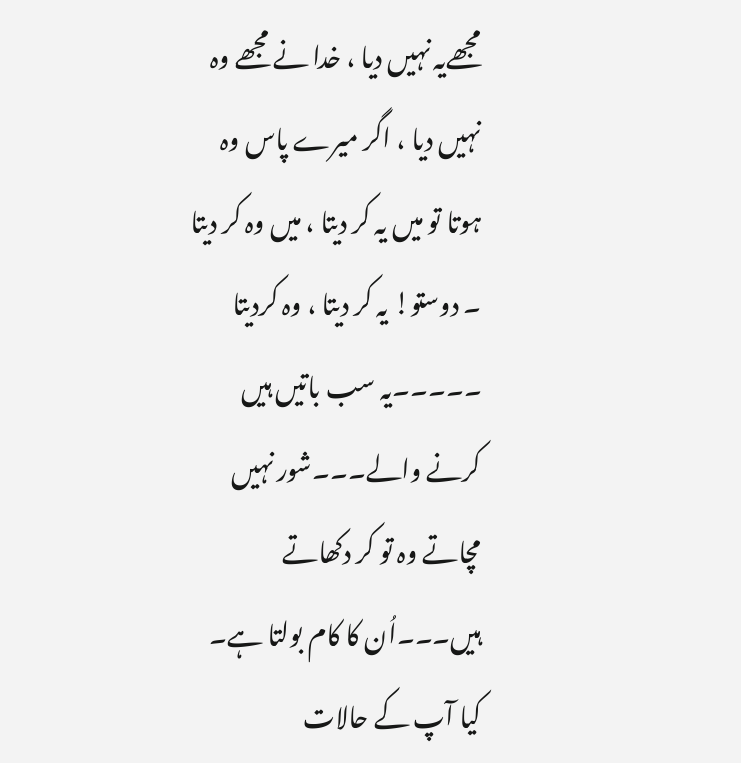مجھےیہ نہیں دیا ، خدا نے مجھے وہ نہیں دیا ، اگر میرے پاس وہ ہوتا تو میں یہ کر دیتا ، میں وہ کر دیتا ۔ دوستو! یہ کر دیتا ، وہ کردیتا ۔۔۔۔۔یہ سب باتیں ہیں کرنے والے۔۔۔شور نہیں مچاتے وہ تو کر دکھاتے ہیں۔۔۔اُن کا کام بولتا ہے۔ کیا آپ کے حالات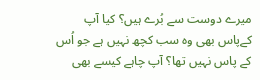میرے دوست سے بُرے ہیں؟ کیا آپ کےپاس بھی وہ سب کچھ نہیں ہے جو اُس کے پاس نہیں تھا؟ آپ چاہے کیسے بھی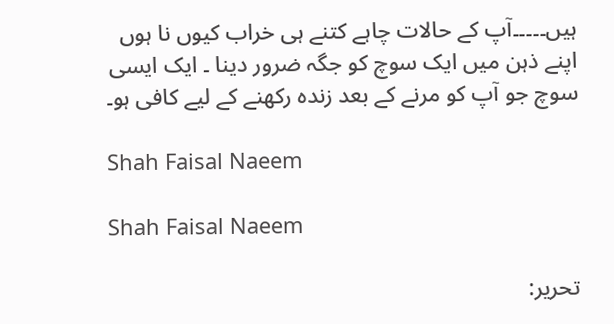ہیں۔۔۔۔۔آپ کے حالات چاہے کتنے ہی خراب کیوں نا ہوں اپنے ذہن میں ایک سوچ کو جگہ ضرور دینا ۔ ایک ایسی سوچ جو آپ کو مرنے کے بعد زندہ رکھنے کے لیے کافی ہو۔

Shah Faisal Naeem

Shah Faisal Naeem

تحریر: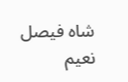شاہ فیصل نعیم